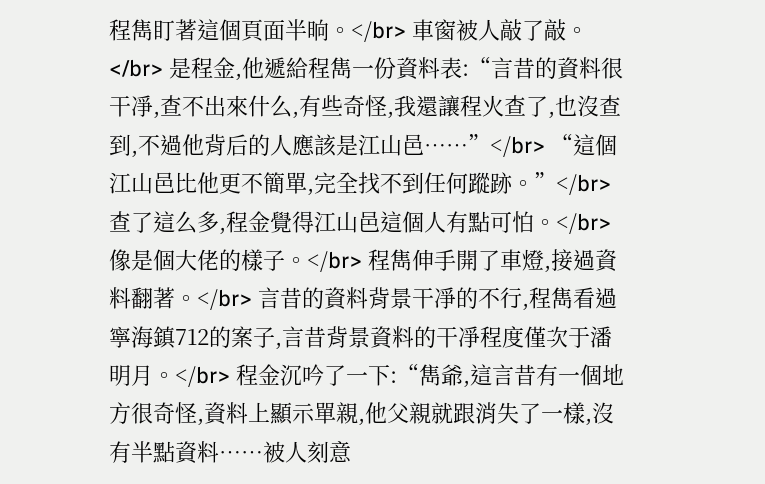程雋盯著這個頁面半晌。</br> 車窗被人敲了敲。</br> 是程金,他遞給程雋一份資料表:“言昔的資料很干凈,查不出來什么,有些奇怪,我還讓程火查了,也沒查到,不過他背后的人應該是江山邑……”</br> “這個江山邑比他更不簡單,完全找不到任何蹤跡。”</br> 查了這么多,程金覺得江山邑這個人有點可怕。</br> 像是個大佬的樣子。</br> 程雋伸手開了車燈,接過資料翻著。</br> 言昔的資料背景干凈的不行,程雋看過寧海鎮712的案子,言昔背景資料的干凈程度僅次于潘明月。</br> 程金沉吟了一下:“雋爺,這言昔有一個地方很奇怪,資料上顯示單親,他父親就跟消失了一樣,沒有半點資料……被人刻意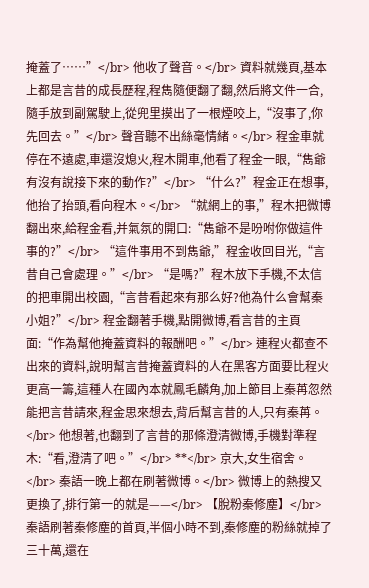掩蓋了……”</br> 他收了聲音。</br> 資料就幾頁,基本上都是言昔的成長歷程,程雋隨便翻了翻,然后將文件一合,隨手放到副駕駛上,從兜里摸出了一根煙咬上,“沒事了,你先回去。”</br> 聲音聽不出絲毫情緒。</br> 程金車就停在不遠處,車還沒熄火,程木開車,他看了程金一眼,“雋爺有沒有說接下來的動作?”</br> “什么?”程金正在想事,他抬了抬頭,看向程木。</br> “就網上的事,”程木把微博翻出來,給程金看,并氣氛的開口:“雋爺不是吩咐你做這件事的?”</br> “這件事用不到雋爺,”程金收回目光,“言昔自己會處理。”</br> “是嗎?”程木放下手機,不太信的把車開出校園,“言昔看起來有那么好?他為什么會幫秦小姐?”</br> 程金翻著手機,點開微博,看言昔的主頁面:“作為幫他掩蓋資料的報酬吧。”</br> 連程火都查不出來的資料,說明幫言昔掩蓋資料的人在黑客方面要比程火更高一籌,這種人在國內本就鳳毛麟角,加上節目上秦苒忽然能把言昔請來,程金思來想去,背后幫言昔的人,只有秦苒。</br> 他想著,也翻到了言昔的那條澄清微博,手機對準程木:“看,澄清了吧。”</br> **</br> 京大,女生宿舍。</br> 秦語一晚上都在刷著微博。</br> 微博上的熱搜又更換了,排行第一的就是——</br> 【脫粉秦修塵】</br> 秦語刷著秦修塵的首頁,半個小時不到,秦修塵的粉絲就掉了三十萬,還在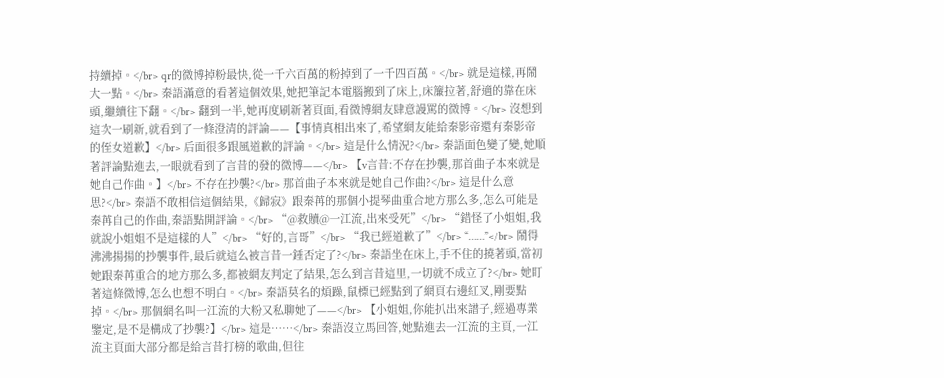持續掉。</br> qr的微博掉粉最快,從一千六百萬的粉掉到了一千四百萬。</br> 就是這樣,再鬧大一點。</br> 秦語滿意的看著這個效果,她把筆記本電腦搬到了床上,床簾拉著,舒適的靠在床頭,繼續往下翻。</br> 翻到一半,她再度刷新著頁面,看微博網友肆意謾罵的微博。</br> 沒想到這次一刷新,就看到了一條澄清的評論——【事情真相出來了,希望網友能給秦影帝還有秦影帝的侄女道歉】</br> 后面很多跟風道歉的評論。</br> 這是什么情況?</br> 秦語面色變了變,她順著評論點進去,一眼就看到了言昔的發的微博——</br> 【v言昔:不存在抄襲,那首曲子本來就是她自己作曲。】</br> 不存在抄襲?</br> 那首曲子本來就是她自己作曲?</br> 這是什么意思?</br> 秦語不敢相信這個結果,《歸寂》跟秦苒的那個小提琴曲重合地方那么多,怎么可能是秦苒自己的作曲,秦語點開評論。</br> “@救贖@一江流,出來受死”</br> “錯怪了小姐姐,我就說小姐姐不是這樣的人”</br> “好的,言哥”</br> “我已經道歉了”</br> “……”</br> 鬧得沸沸揚揚的抄襲事件,最后就這么被言昔一錘否定了?</br> 秦語坐在床上,手不住的撓著頭,當初她跟秦苒重合的地方那么多,都被網友判定了結果,怎么到言昔這里,一切就不成立了?</br> 她盯著這條微博,怎么也想不明白。</br> 秦語莫名的煩躁,鼠標已經點到了網頁右邊紅叉,剛要點掉。</br> 那個網名叫一江流的大粉又私聊她了——</br> 【小姐姐,你能扒出來譜子,經過專業鑒定,是不是構成了抄襲?】</br> 這是……</br> 秦語沒立馬回答,她點進去一江流的主頁,一江流主頁面大部分都是給言昔打榜的歌曲,但往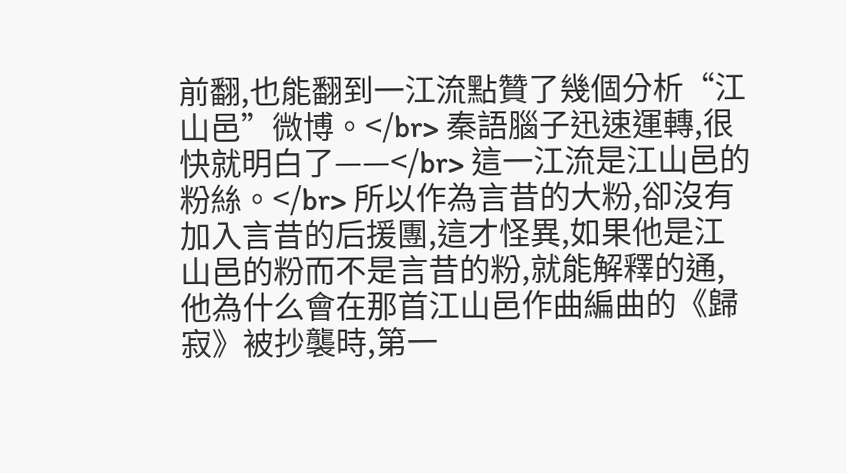前翻,也能翻到一江流點贊了幾個分析“江山邑”微博。</br> 秦語腦子迅速運轉,很快就明白了——</br> 這一江流是江山邑的粉絲。</br> 所以作為言昔的大粉,卻沒有加入言昔的后援團,這才怪異,如果他是江山邑的粉而不是言昔的粉,就能解釋的通,他為什么會在那首江山邑作曲編曲的《歸寂》被抄襲時,第一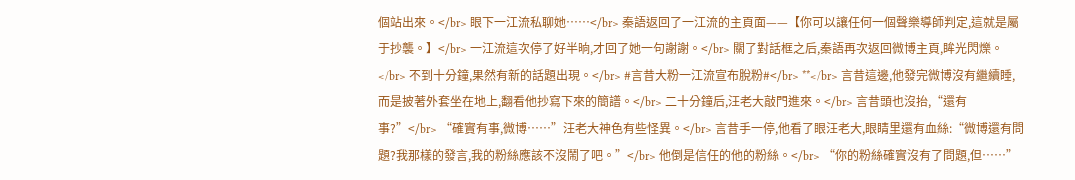個站出來。</br> 眼下一江流私聊她……</br> 秦語返回了一江流的主頁面——【你可以讓任何一個聲樂導師判定,這就是屬于抄襲。】</br> 一江流這次停了好半晌,才回了她一句謝謝。</br> 關了對話框之后,秦語再次返回微博主頁,眸光閃爍。</br> 不到十分鐘,果然有新的話題出現。</br> #言昔大粉一江流宣布脫粉#</br> **</br> 言昔這邊,他發完微博沒有繼續睡,而是披著外套坐在地上,翻看他抄寫下來的簡譜。</br> 二十分鐘后,汪老大敲門進來。</br> 言昔頭也沒抬,“還有事?”</br> “確實有事,微博……”汪老大神色有些怪異。</br> 言昔手一停,他看了眼汪老大,眼睛里還有血絲:“微博還有問題?我那樣的發言,我的粉絲應該不沒鬧了吧。”</br> 他倒是信任的他的粉絲。</br> “你的粉絲確實沒有了問題,但……”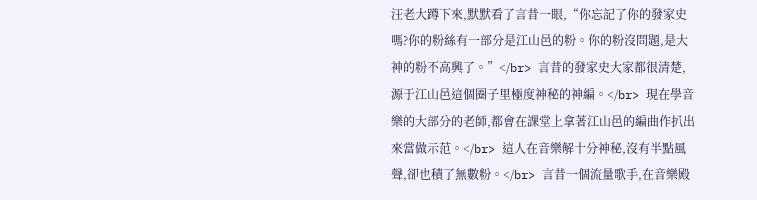汪老大蹲下來,默默看了言昔一眼,“你忘記了你的發家史嗎?你的粉絲有一部分是江山邑的粉。你的粉沒問題,是大神的粉不高興了。”</br> 言昔的發家史大家都很清楚,源于江山邑這個圈子里極度神秘的神編。</br> 現在學音樂的大部分的老師,都會在課堂上拿著江山邑的編曲作扒出來當做示范。</br> 這人在音樂解十分神秘,沒有半點風聲,卻也積了無數粉。</br> 言昔一個流量歌手,在音樂殿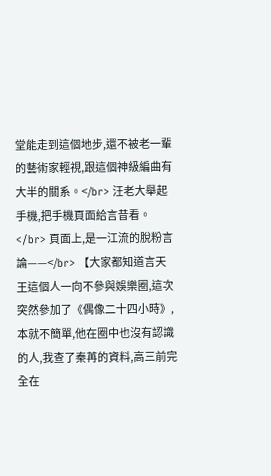堂能走到這個地步,還不被老一輩的藝術家輕視,跟這個神級編曲有大半的關系。</br> 汪老大舉起手機,把手機頁面給言昔看。</br> 頁面上,是一江流的脫粉言論——</br> 【大家都知道言天王這個人一向不參與娛樂圈,這次突然參加了《偶像二十四小時》,本就不簡單,他在圈中也沒有認識的人,我查了秦苒的資料,高三前完全在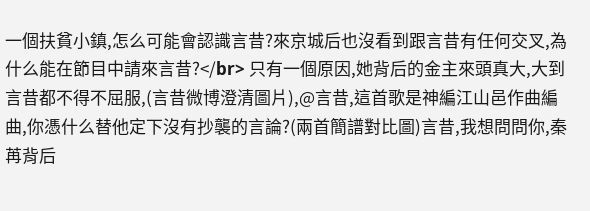一個扶貧小鎮,怎么可能會認識言昔?來京城后也沒看到跟言昔有任何交叉,為什么能在節目中請來言昔?</br> 只有一個原因,她背后的金主來頭真大,大到言昔都不得不屈服,(言昔微博澄清圖片),@言昔,這首歌是神編江山邑作曲編曲,你憑什么替他定下沒有抄襲的言論?(兩首簡譜對比圖)言昔,我想問問你,秦苒背后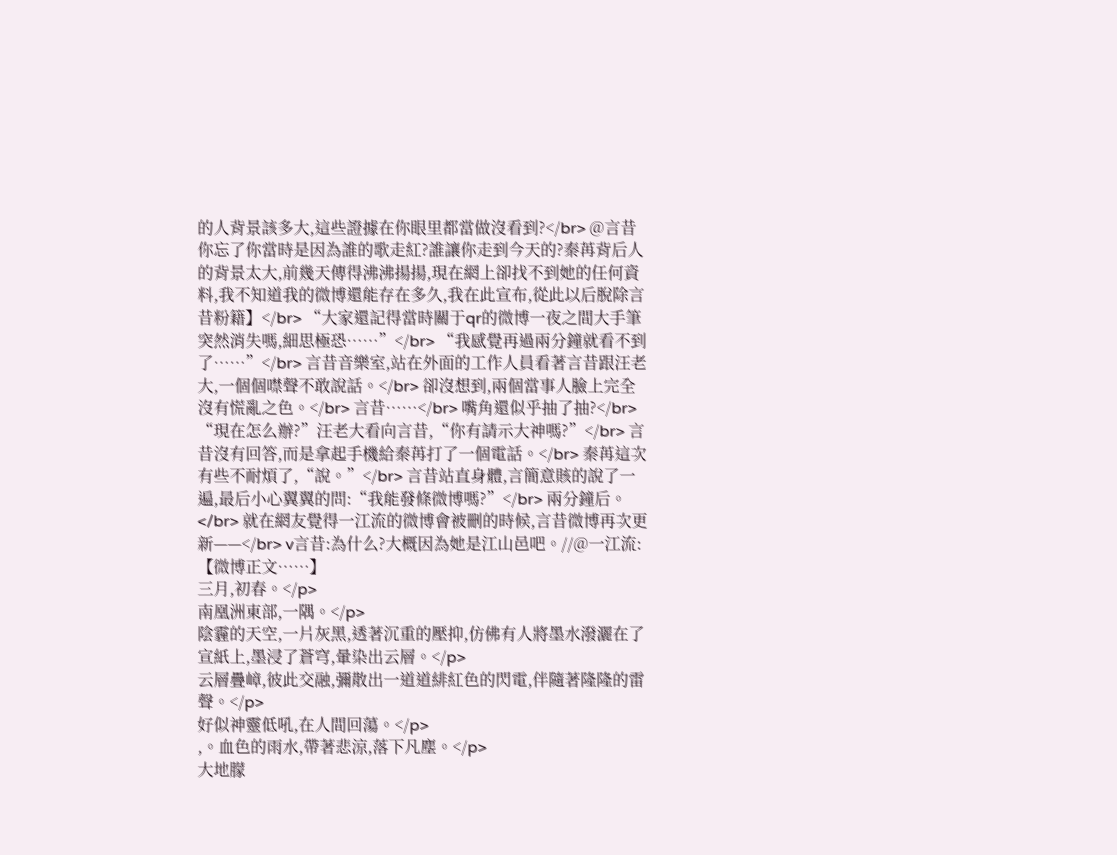的人背景該多大,這些證據在你眼里都當做沒看到?</br> @言昔你忘了你當時是因為誰的歌走紅?誰讓你走到今天的?秦苒背后人的背景太大,前幾天傳得沸沸揚揚,現在網上卻找不到她的任何資料,我不知道我的微博還能存在多久,我在此宣布,從此以后脫除言昔粉籍】</br> “大家還記得當時關于qr的微博一夜之間大手筆突然消失嗎,細思極恐……”</br> “我感覺再過兩分鐘就看不到了……”</br> 言昔音樂室,站在外面的工作人員看著言昔跟汪老大,一個個噤聲不敢說話。</br> 卻沒想到,兩個當事人臉上完全沒有慌亂之色。</br> 言昔……</br> 嘴角還似乎抽了抽?</br> “現在怎么辦?”汪老大看向言昔,“你有請示大神嗎?”</br> 言昔沒有回答,而是拿起手機給秦苒打了一個電話。</br> 秦苒這次有些不耐煩了,“說。”</br> 言昔站直身體,言簡意賅的說了一遍,最后小心翼翼的問:“我能發條微博嗎?”</br> 兩分鐘后。</br> 就在網友覺得一江流的微博會被刪的時候,言昔微博再次更新——</br> v言昔:為什么?大概因為她是江山邑吧。//@一江流:【微博正文……】
三月,初春。</p>
南凰洲東部,一隅。</p>
陰霾的天空,一片灰黑,透著沉重的壓抑,仿佛有人將墨水潑灑在了宣紙上,墨浸了蒼穹,暈染出云層。</p>
云層疊嶂,彼此交融,彌散出一道道緋紅色的閃電,伴隨著隆隆的雷聲。</p>
好似神靈低吼,在人間回蕩。</p>
,。血色的雨水,帶著悲涼,落下凡塵。</p>
大地朦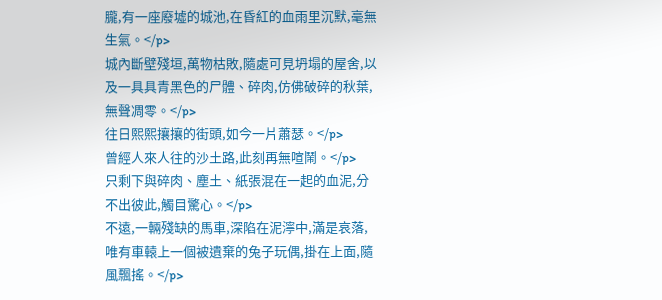朧,有一座廢墟的城池,在昏紅的血雨里沉默,毫無生氣。</p>
城內斷壁殘垣,萬物枯敗,隨處可見坍塌的屋舍,以及一具具青黑色的尸體、碎肉,仿佛破碎的秋葉,無聲凋零。</p>
往日熙熙攘攘的街頭,如今一片蕭瑟。</p>
曾經人來人往的沙土路,此刻再無喧鬧。</p>
只剩下與碎肉、塵土、紙張混在一起的血泥,分不出彼此,觸目驚心。</p>
不遠,一輛殘缺的馬車,深陷在泥濘中,滿是哀落,唯有車轅上一個被遺棄的兔子玩偶,掛在上面,隨風飄搖。</p>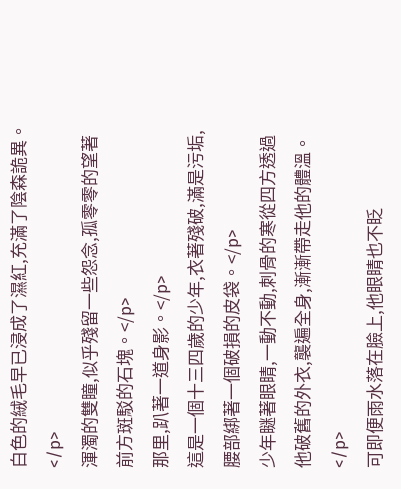白色的絨毛早已浸成了濕紅,充滿了陰森詭異。</p>
渾濁的雙瞳,似乎殘留一些怨念,孤零零的望著前方斑駁的石塊。</p>
那里,趴著一道身影。</p>
這是一個十三四歲的少年,衣著殘破,滿是污垢,腰部綁著一個破損的皮袋。</p>
少年瞇著眼睛,一動不動,刺骨的寒從四方透過他破舊的外衣,襲遍全身,漸漸帶走他的體溫。</p>
可即便雨水落在臉上,他眼睛也不眨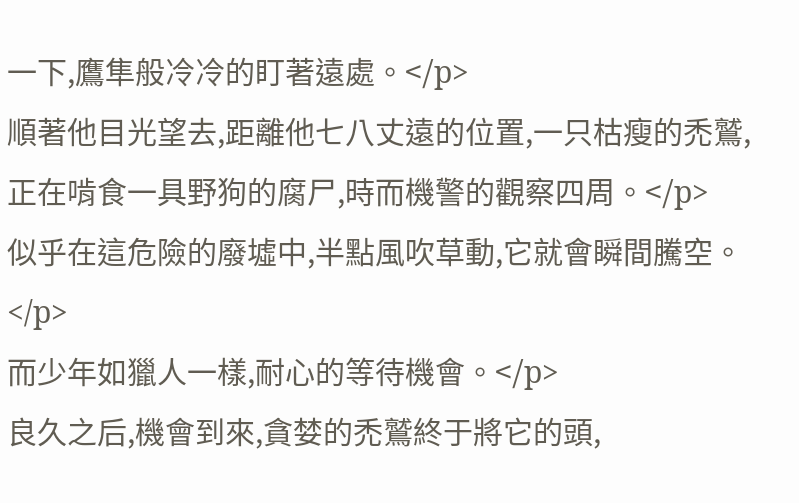一下,鷹隼般冷冷的盯著遠處。</p>
順著他目光望去,距離他七八丈遠的位置,一只枯瘦的禿鷲,正在啃食一具野狗的腐尸,時而機警的觀察四周。</p>
似乎在這危險的廢墟中,半點風吹草動,它就會瞬間騰空。</p>
而少年如獵人一樣,耐心的等待機會。</p>
良久之后,機會到來,貪婪的禿鷲終于將它的頭,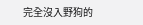完全沒入野狗的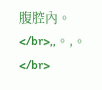腹腔內。</br>,,。,。</br>